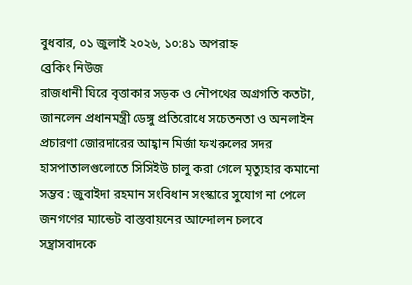বুধবার, ০১ জুলাই ২০২৬, ১০:৪১ অপরাহ্ন
ব্রেকিং নিউজ
রাজধানী ঘিরে বৃত্তাকার সড়ক ও নৌপথের অগ্রগতি কতটা, জানলেন প্রধানমন্ত্রী ডেঙ্গু প্রতিরোধে সচেতনতা ও অনলাইন প্রচারণা জোরদারের আহ্বান মির্জা ফখরুলের সদর হাসপাতালগুলোতে সিসিইউ চালু করা গেলে মৃত্যুহার কমানো সম্ভব : জুবাইদা রহমান সংবিধান সংস্কারে সুযোগ না পেলে জনগণের ম্যান্ডেট বাস্তবায়নের আন্দোলন চলবে সন্ত্রাসবাদকে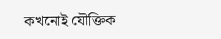কখনোই যৌক্তিক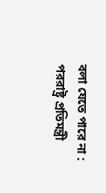বলা যেতে পারে না : পররাষ্ট্র প্রতিমন্ত্রী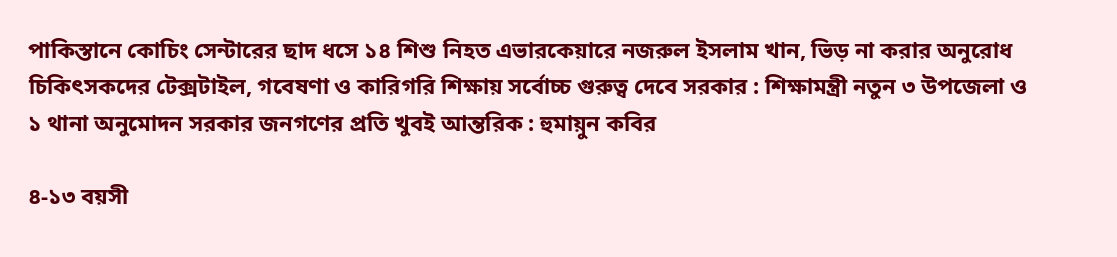পাকিস্তানে কোচিং সেন্টারের ছাদ ধসে ১৪ শিশু নিহত এভারকেয়ারে নজরুল ইসলাম খান, ভিড় না করার অনুরোধ চিকিৎসকদের টেক্সটাইল, গবেষণা ও কারিগরি শিক্ষায় সর্বোচ্চ গুরুত্ব দেবে সরকার : শিক্ষামন্ত্রী নতুন ৩ উপজেলা ও ১ থানা অনুমোদন সরকার জনগণের প্রতি খুবই আন্তরিক : হুমায়ুন কবির

৪-১৩ বয়সী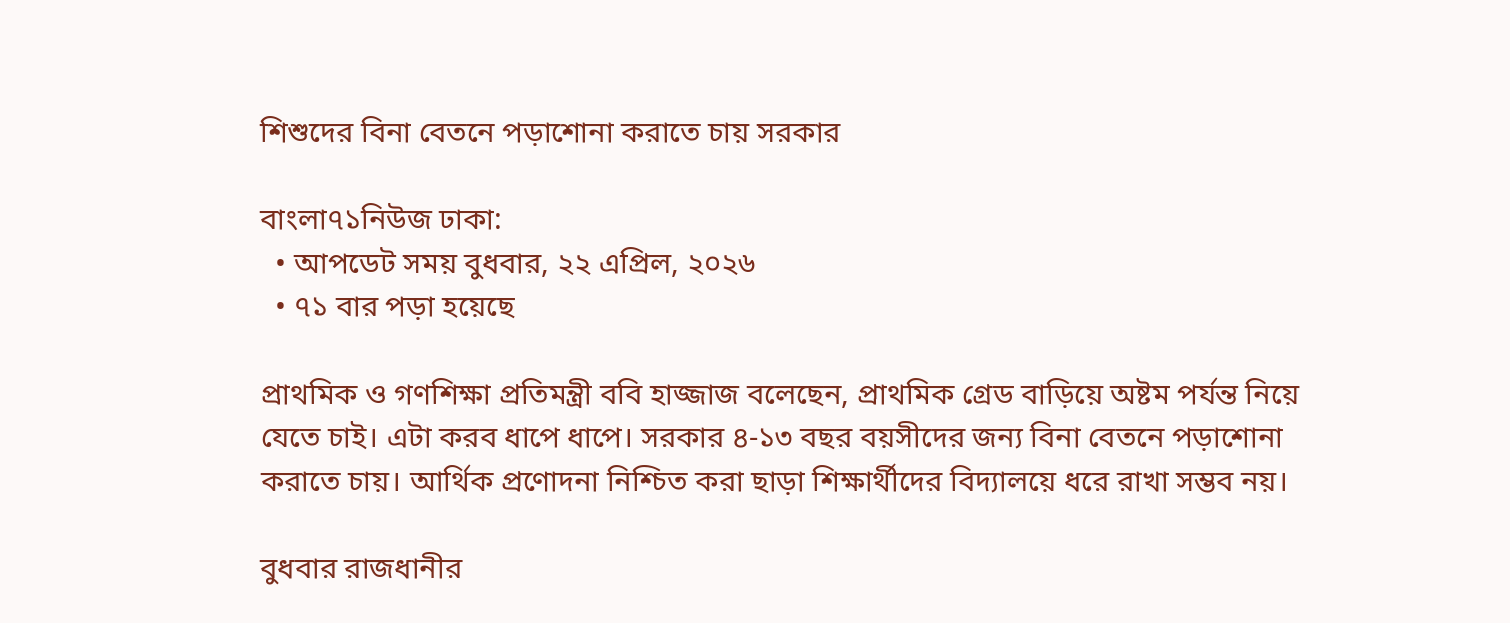শিশুদের বিনা বেতনে পড়াশোনা করাতে চায় সরকার

বাংলা৭১নিউজ ঢাকা:
  • আপডেট সময় বুধবার, ২২ এপ্রিল, ২০২৬
  • ৭১ বার পড়া হয়েছে

প্রাথমিক ও গণশিক্ষা প্রতিমন্ত্রী ববি হাজ্জাজ বলেছেন, প্রাথমিক গ্রেড বাড়িয়ে অষ্টম পর্যন্ত নিয়ে যেতে চাই। এটা করব ধাপে ধাপে। সরকার ৪-১৩ বছর বয়সীদের জন্য বিনা বেতনে পড়াশোনা করাতে চায়। আর্থিক প্রণোদনা নিশ্চিত করা ছাড়া শিক্ষার্থীদের বিদ্যালয়ে ধরে রাখা সম্ভব নয়।

বুধবার রাজধানীর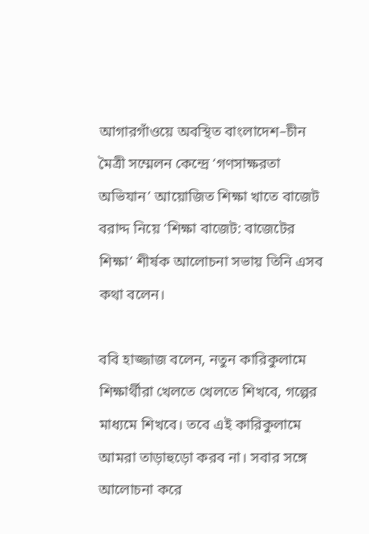আগারগাঁওয়ে অবস্থিত বাংলাদেশ–চীন মৈত্রী সম্মেলন কেন্দ্রে ‘গণসাক্ষরতা অভিযান’ আয়োজিত শিক্ষা খাতে বাজেট বরাদ্দ নিয়ে ‘শিক্ষা বাজেট: বাজেটের শিক্ষা’ শীর্ষক আলোচনা সভায় তিনি এসব কথা বলেন।

ববি হাজ্জাজ বলেন, নতুন কারিকুলামে শিক্ষার্থীরা খেলতে খেলতে শিখবে, গল্পের মাধ্যমে শিখবে। তবে এই কারিকুলামে আমরা তাড়াহুড়ো করব না। সবার সঙ্গে আলোচনা করে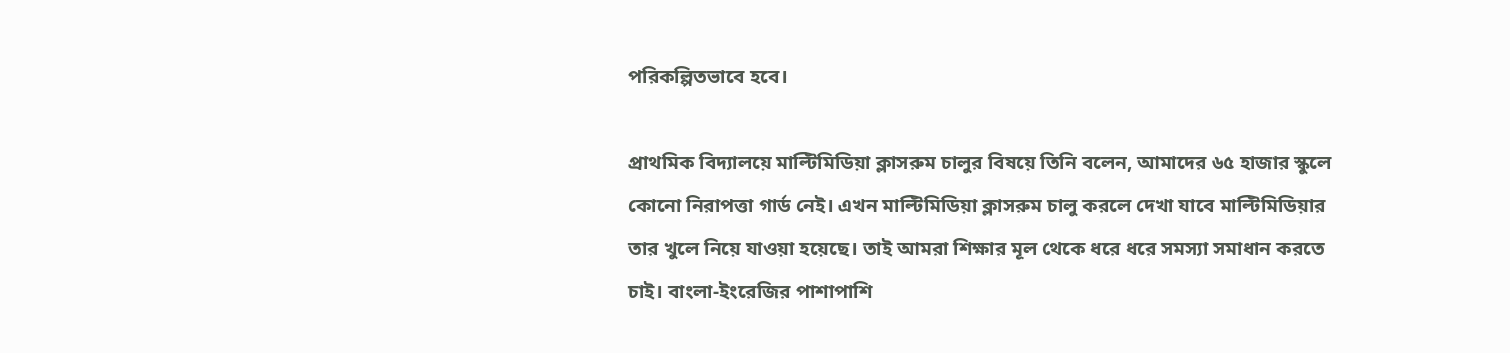পরিকল্পিতভাবে হবে।

প্রাথমিক বিদ্যালয়ে মাল্টিমিডিয়া ক্লাসরুম চালুর বিষয়ে তিনি বলেন, আমাদের ৬৫ হাজার স্কুলে কোনো নিরাপত্তা গার্ড নেই। এখন মাল্টিমিডিয়া ক্লাসরুম চালু করলে দেখা যাবে মাল্টিমিডিয়ার তার খুলে নিয়ে যাওয়া হয়েছে। তাই আমরা শিক্ষার মূল থেকে ধরে ধরে সমস্যা সমাধান করতে চাই। বাংলা-ইংরেজির পাশাপাশি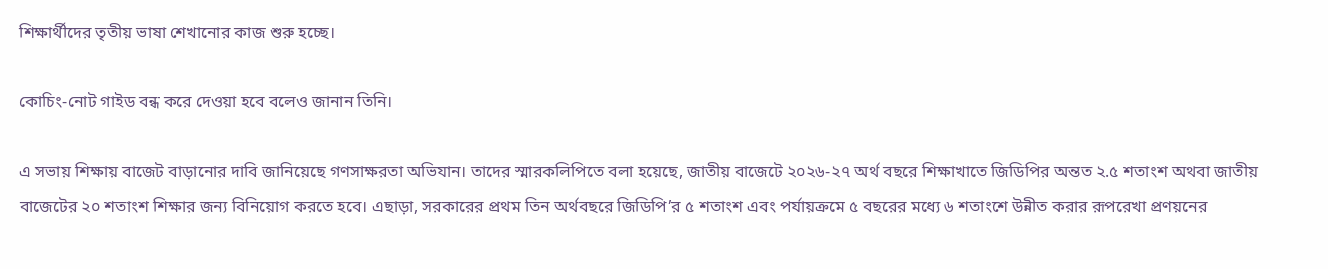শিক্ষার্থীদের তৃতীয় ভাষা শেখানোর কাজ শুরু হচ্ছে।

কোচিং-নোট গাইড বন্ধ করে দেওয়া হবে বলেও জানান তিনি।

এ সভায় শিক্ষায় বাজেট বাড়ানোর দাবি জানিয়েছে গণসাক্ষরতা অভিযান। তাদের স্মারকলিপিতে বলা হয়েছে, জাতীয় বাজেটে ২০২৬-২৭ অর্থ বছরে শিক্ষাখাতে জিডিপির অন্তত ২.৫ শতাংশ অথবা জাতীয় বাজেটের ২০ শতাংশ শিক্ষার জন্য বিনিয়োগ করতে হবে। এছাড়া, সরকারের প্রথম তিন অর্থবছরে জিডিপি’র ৫ শতাংশ এবং পর্যায়ক্রমে ৫ বছরের মধ্যে ৬ শতাংশে উন্নীত করার রূপরেখা প্রণয়নের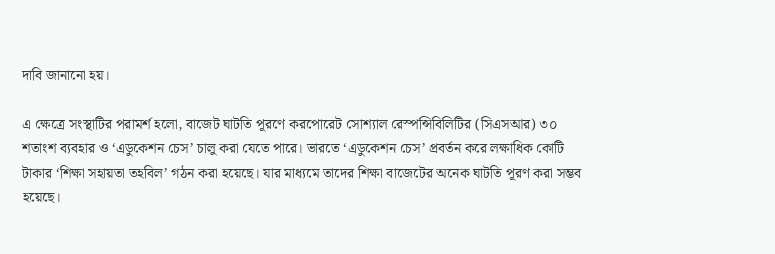দাবি জানানো হয়।

এ ক্ষেত্রে সংস্থাটির পরামর্শ হলো, বাজেট ঘাটতি পূরণে করপোরেট সোশ্যাল রেস্পন্সিবিলিটির (সিএসআর) ৩০ শতাংশ ব্যবহার ও ‘এডুকেশন চেস’ চালু করা যেতে পারে। ভারতে ‘এডুকেশন চেস’ প্রবর্তন করে লক্ষাধিক কোটি টাকার ‘শিক্ষা সহায়তা তহবিল’ গঠন করা হয়েছে। যার মাধ্যমে তাদের শিক্ষা বাজেটের অনেক ঘাটতি পূরণ করা সম্ভব হয়েছে।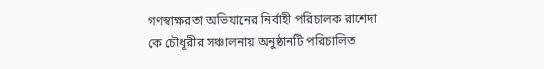গণস্বাক্ষরতা অভিযানের নির্বাহী পরিচালক রাশেদা কে চৌধূরীর সঞ্চালনায় অনুষ্ঠানটি পরিচালিত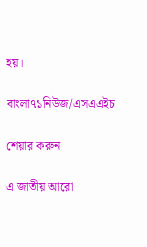হয়।

বাংলা৭১নিউজ/এসএএইচ

শেয়ার করুন

এ জাতীয় আরো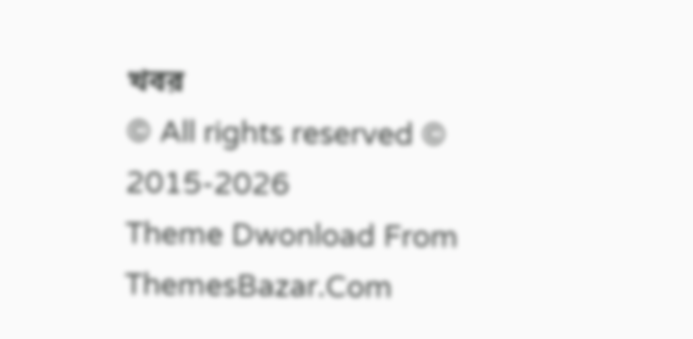খবর
© All rights reserved © 2015-2026
Theme Dwonload From ThemesBazar.Com